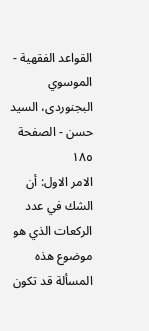القواعد الفقهية - الموسوي البجنوردى، السيد حسن - الصفحة ١٨٥
الامر الاول: أن الشك في عدد الركعات الذي هو موضوع هذه المسألة قد تكون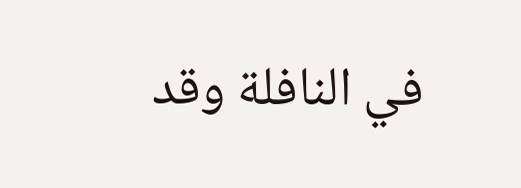في النافلة وقد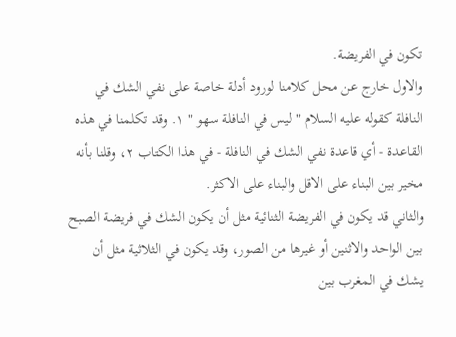تكون في الفريضة.
والاول خارج عن محل كلامنا لورود أدلة خاصة على نفي الشك في النافلة كقوله عليه السلام " ليس في النافلة سهو " ١. وقد تكلمنا في هذه القاعدة - أي قاعدة نفي الشك في النافلة - في هذا الكتاب ٢، وقلنا بأنه مخير بين البناء على الاقل والبناء على الاكثر.
والثاني قد يكون في الفريضة الثنائية مثل أن يكون الشك في فريضة الصبح بين الواحد والاثنين أو غيرها من الصور، وقد يكون في الثلاثية مثل أن يشك في المغرب بين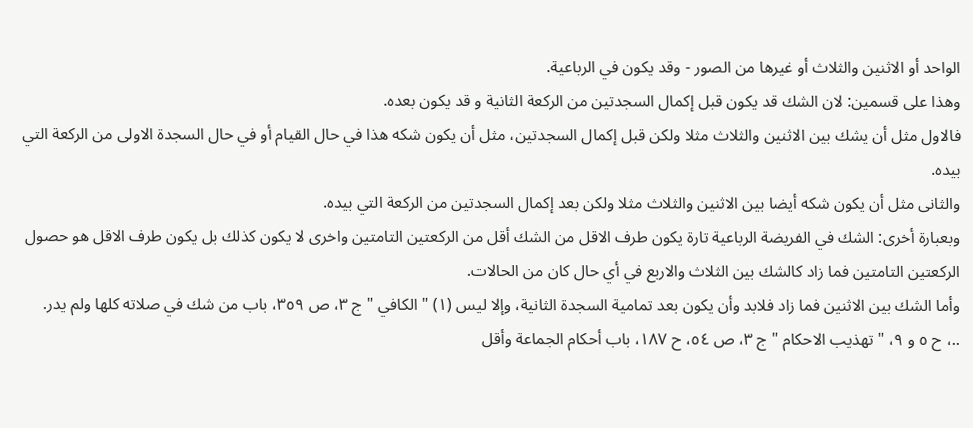الواحد أو الاثنين والثلاث أو غيرها من الصور - وقد يكون في الرباعية.
وهذا على قسمين: لان الشك قد يكون قبل إكمال السجدتين من الركعة الثانية و قد يكون بعده.
فالاول مثل أن يشك بين الاثنين والثلاث مثلا ولكن قبل إكمال السجدتين، مثل أن يكون شكه هذا في حال القيام أو في حال السجدة الاولى من الركعة التي بيده.
والثانى مثل أن يكون شكه أيضا بين الاثنين والثلاث مثلا ولكن بعد إكمال السجدتين من الركعة التي بيده.
وبعبارة أخرى: الشك في الفريضة الرباعية تارة يكون طرف الاقل من الشك أقل من الركعتين التامتين واخرى لا يكون كذلك بل يكون طرف الاقل هو حصول الركعتين التامتين فما زاد كالشك بين الثلاث والاربع في أي حال كان من الحالات.
وأما الشك بين الاثنين فما زاد فلابد وأن يكون بعد تمامية السجدة الثانية، وإلا ليس (١) " الكافي " ج ٣، ص ٣٥٩، باب من شك في صلاته كلها ولم يدر.
..، ح ٥ و ٩، " تهذيب الاحكام " ج ٣، ص ٥٤، ح ١٨٧، باب أحكام الجماعة وأقل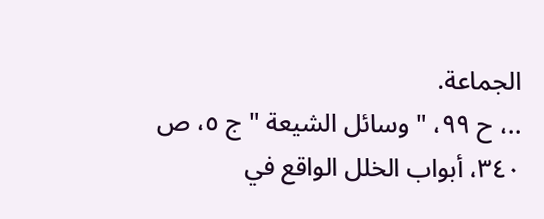الجماعة.
..، ح ٩٩، " وسائل الشيعة " ج ٥، ص ٣٤٠، أبواب الخلل الواقع في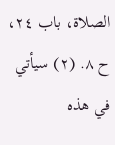الصلاة، باب ٢٤، ح ٨. (٢) سيأتي في هذه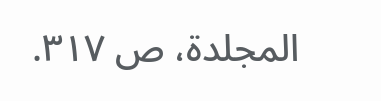المجلدة، ص ٣١٧.